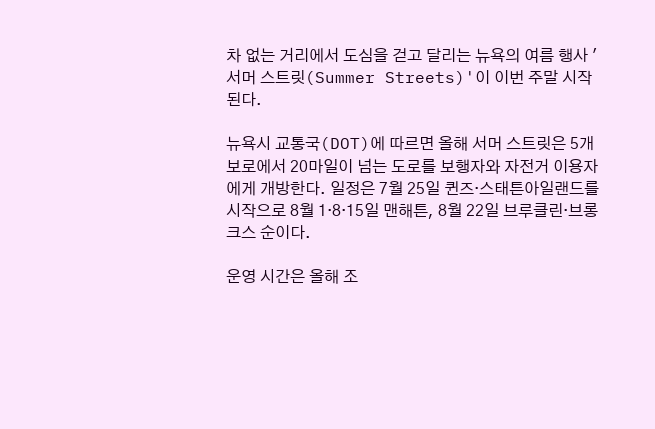차 없는 거리에서 도심을 걷고 달리는 뉴욕의 여름 행사 '서머 스트릿(Summer Streets)'이 이번 주말 시작된다.

뉴욕시 교통국(DOT)에 따르면 올해 서머 스트릿은 5개 보로에서 20마일이 넘는 도로를 보행자와 자전거 이용자에게 개방한다. 일정은 7월 25일 퀸즈·스태튼아일랜드를 시작으로 8월 1·8·15일 맨해튼, 8월 22일 브루클린·브롱크스 순이다.

운영 시간은 올해 조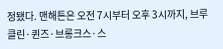정됐다. 맨해튼은 오전 7시부터 오후 3시까지, 브루클린·퀸즈·브롱크스·스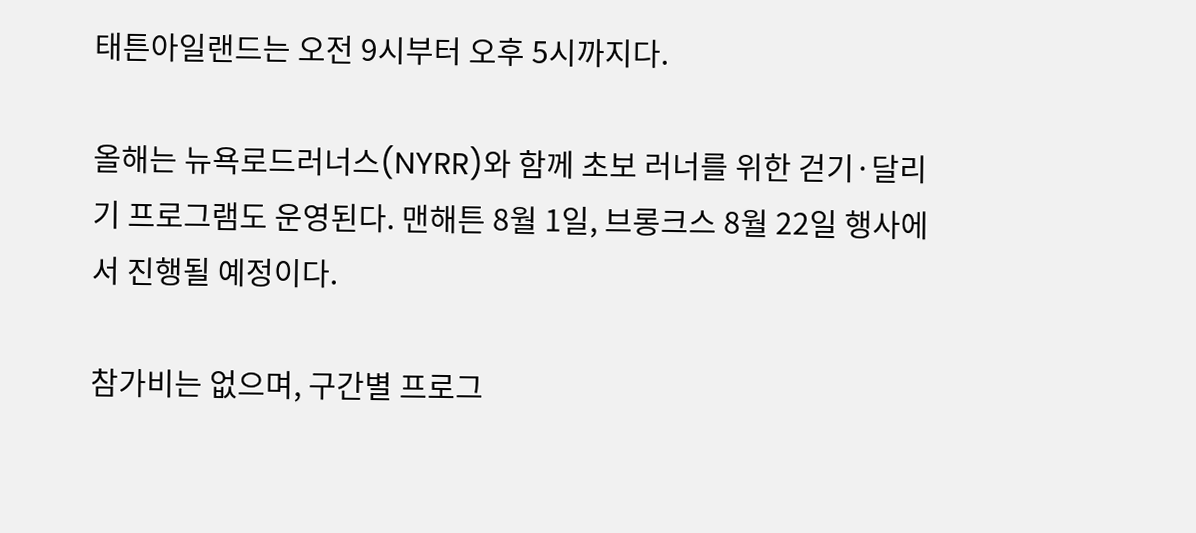태튼아일랜드는 오전 9시부터 오후 5시까지다.

올해는 뉴욕로드러너스(NYRR)와 함께 초보 러너를 위한 걷기·달리기 프로그램도 운영된다. 맨해튼 8월 1일, 브롱크스 8월 22일 행사에서 진행될 예정이다.

참가비는 없으며, 구간별 프로그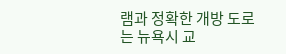램과 정확한 개방 도로는 뉴욕시 교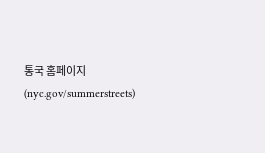통국 홈페이지(nyc.gov/summerstreets)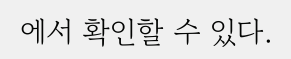에서 확인할 수 있다.